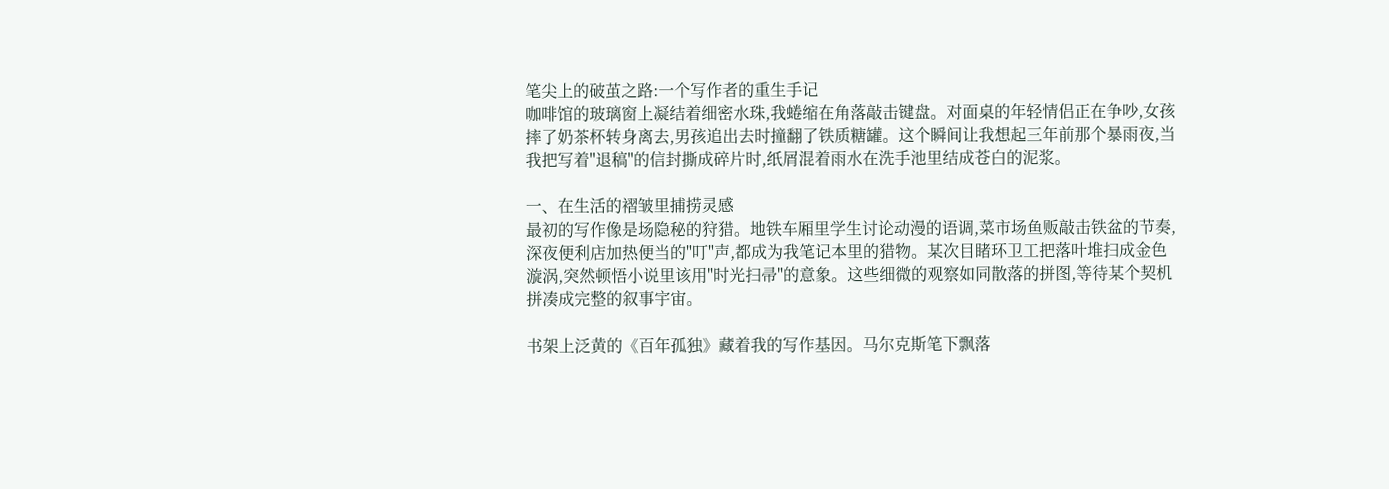笔尖上的破茧之路:一个写作者的重生手记
咖啡馆的玻璃窗上凝结着细密水珠,我蜷缩在角落敲击键盘。对面桌的年轻情侣正在争吵,女孩摔了奶茶杯转身离去,男孩追出去时撞翻了铁质糖罐。这个瞬间让我想起三年前那个暴雨夜,当我把写着"退稿"的信封撕成碎片时,纸屑混着雨水在洗手池里结成苍白的泥浆。

一、在生活的褶皱里捕捞灵感
最初的写作像是场隐秘的狩猎。地铁车厢里学生讨论动漫的语调,菜市场鱼贩敲击铁盆的节奏,深夜便利店加热便当的"叮"声,都成为我笔记本里的猎物。某次目睹环卫工把落叶堆扫成金色漩涡,突然顿悟小说里该用"时光扫帚"的意象。这些细微的观察如同散落的拼图,等待某个契机拼凑成完整的叙事宇宙。

书架上泛黄的《百年孤独》藏着我的写作基因。马尔克斯笔下飘落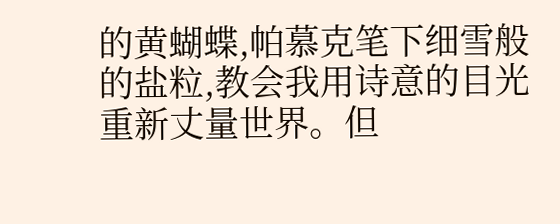的黄蝴蝶,帕慕克笔下细雪般的盐粒,教会我用诗意的目光重新丈量世界。但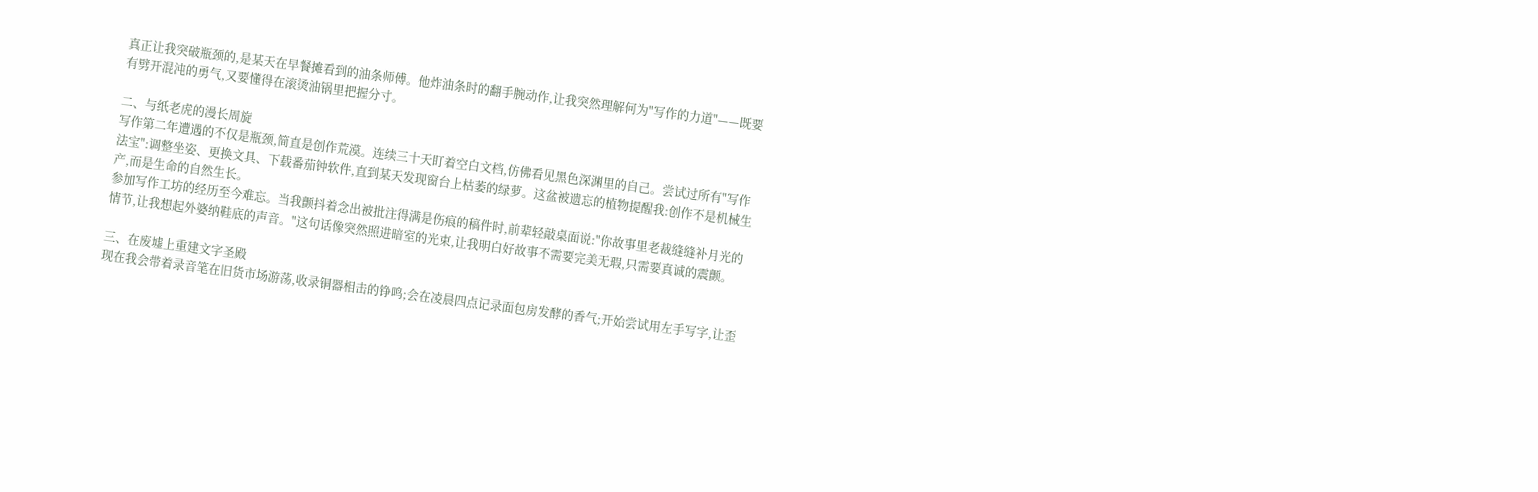真正让我突破瓶颈的,是某天在早餐摊看到的油条师傅。他炸油条时的翻手腕动作,让我突然理解何为"写作的力道"——既要有劈开混沌的勇气,又要懂得在滚烫油锅里把握分寸。

二、与纸老虎的漫长周旋
写作第二年遭遇的不仅是瓶颈,简直是创作荒漠。连续三十天盯着空白文档,仿佛看见黑色深渊里的自己。尝试过所有"写作法宝":调整坐姿、更换文具、下载番茄钟软件,直到某天发现窗台上枯萎的绿萝。这盆被遗忘的植物提醒我:创作不是机械生产,而是生命的自然生长。
参加写作工坊的经历至今难忘。当我颤抖着念出被批注得满是伤痕的稿件时,前辈轻敲桌面说:"你故事里老裁缝缝补月光的情节,让我想起外婆纳鞋底的声音。"这句话像突然照进暗室的光束,让我明白好故事不需要完美无瑕,只需要真诚的震颤。

三、在废墟上重建文字圣殿
现在我会带着录音笔在旧货市场游荡,收录铜器相击的铮鸣;会在凌晨四点记录面包房发酵的香气;开始尝试用左手写字,让歪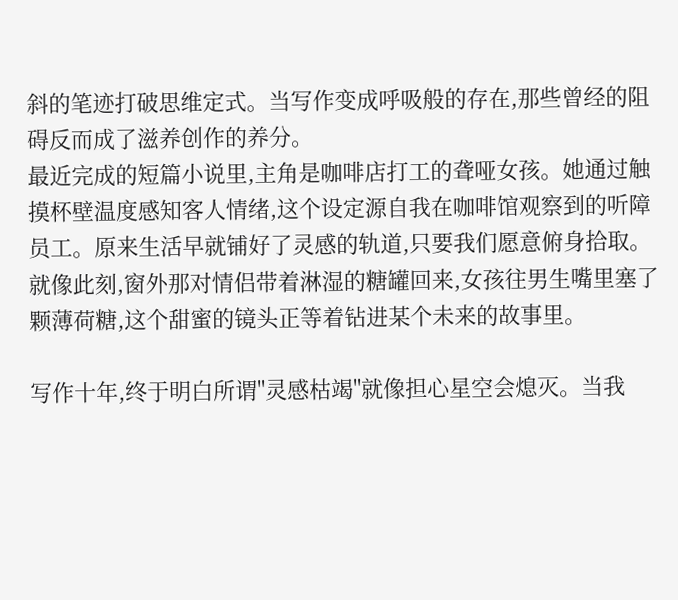斜的笔迹打破思维定式。当写作变成呼吸般的存在,那些曾经的阻碍反而成了滋养创作的养分。
最近完成的短篇小说里,主角是咖啡店打工的聋哑女孩。她通过触摸杯壁温度感知客人情绪,这个设定源自我在咖啡馆观察到的听障员工。原来生活早就铺好了灵感的轨道,只要我们愿意俯身拾取。就像此刻,窗外那对情侣带着淋湿的糖罐回来,女孩往男生嘴里塞了颗薄荷糖,这个甜蜜的镜头正等着钻进某个未来的故事里。

写作十年,终于明白所谓"灵感枯竭"就像担心星空会熄灭。当我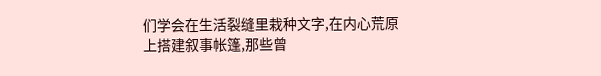们学会在生活裂缝里栽种文字,在内心荒原上搭建叙事帐篷,那些曾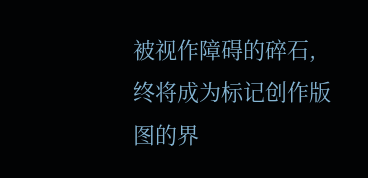被视作障碍的碎石,终将成为标记创作版图的界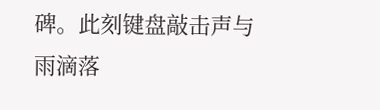碑。此刻键盘敲击声与雨滴落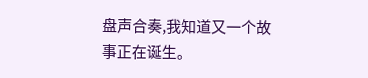盘声合奏,我知道又一个故事正在诞生。